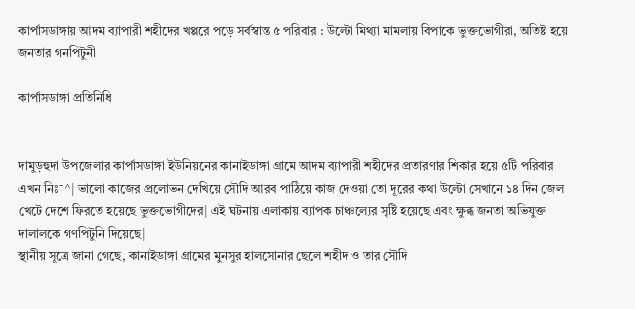কার্পাসডাঙ্গায় আদম ব্যাপারী শহীদের খপ্পরে পড়ে সর্বস্বান্ত ৫ পরিবার : উল্টো মিথ্যা মামলায় বিপাকে ভুক্তভোগীরা, অতিষ্ট হয়ে জনতার গনপিটুনী

কার্পাসডাঙ্গা প্রতিনিধি


দামুড়হুদা উপজেলার কার্পাসডাঙ্গা ইউনিয়নের কানাইডাঙ্গা গ্রামে আদম ব্যাপারী শহীদের প্রতারণার শিকার হয়ে ৫টি পরিবার এখন নিঃ¯^| ভালো কাজের প্রলোভন দেখিয়ে সৌদি আরব পাঠিয়ে কাজ দেওয়া তো দূরের কথা উল্টো সেখানে ১৪ দিন জেল খেটে দেশে ফিরতে হয়েছে ভুক্তভোগীদের| এই ঘটনায় এলাকায় ব্যাপক চাঞ্চল্যের সৃষ্টি হয়েছে এবং ক্ষুব্ধ জনতা অভিযুক্ত দালালকে গণপিটুনি দিয়েছে|
স্থানীয় সূত্রে জানা গেছে, কানাইডাঙ্গা গ্রামের মুনসুর হালসোনার ছেলে শহীদ ও তার সৌদি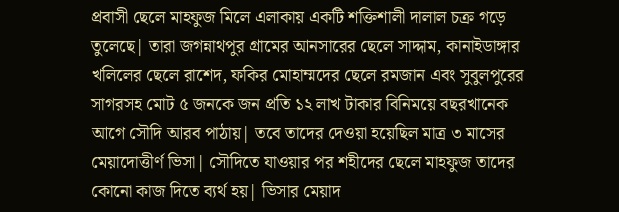প্রবাসী ছেলে মাহফুজ মিলে এলাকায় একটি শক্তিশালী দালাল চক্র গড়ে তুলেছে| তারা জগন্নাথপুর গ্রামের আনসারের ছেলে সাদ্দাম, কানাইডাঙ্গার খলিলের ছেলে রাশেদ, ফকির মোহাম্মদের ছেলে রমজান এবং সুবুলপুরের সাগরসহ মোট ৫ জনকে জন প্রতি ১২ লাখ টাকার বিনিময়ে বছরখানেক আগে সৌদি আরব পাঠায়| তবে তাদের দেওয়া হয়েছিল মাত্র ৩ মাসের মেয়াদোত্তীর্ণ ভিসা| সৌদিতে যাওয়ার পর শহীদের ছেলে মাহফুজ তাদের কোনো কাজ দিতে ব্যর্থ হয়| ভিসার মেয়াদ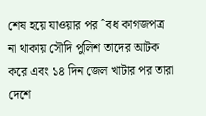শেষ হয়ে যাওয়ার পর ˆবধ কাগজপত্র না থাকায় সৌদি পুলিশ তাদের আটক করে এবং ১৪ দিন জেল খাটার পর তারা দেশে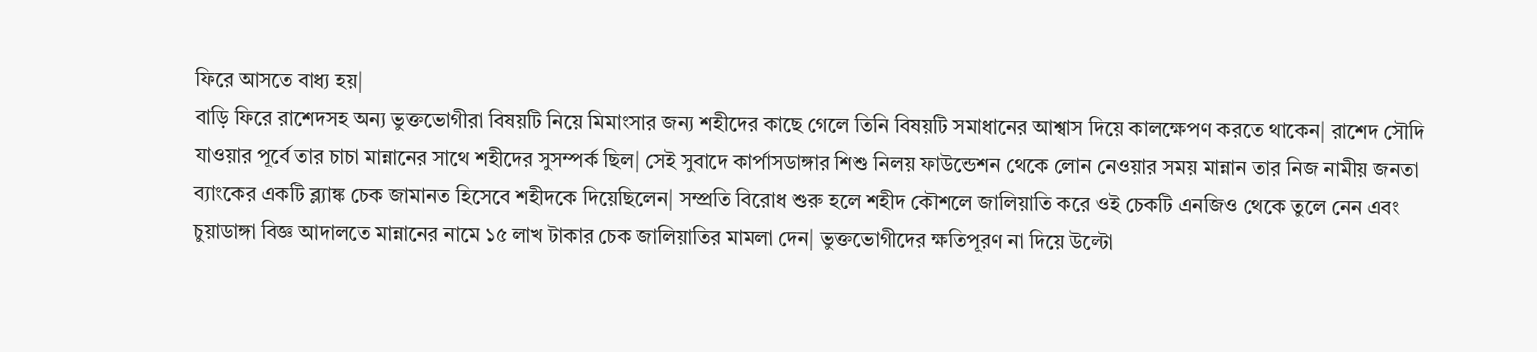ফিরে আসতে বাধ্য হয়|
বাড়ি ফিরে রাশেদসহ অন্য ভুক্তভোগীরা বিষয়টি নিয়ে মিমাংসার জন্য শহীদের কাছে গেলে তিনি বিষয়টি সমাধানের আশ্বাস দিয়ে কালক্ষেপণ করতে থাকেন| রাশেদ সৌদি যাওয়ার পূর্বে তার চাচা মান্নানের সাথে শহীদের সুসম্পর্ক ছিল| সেই সুবাদে কার্পাসডাঙ্গার শিশু নিলয় ফাউন্ডেশন থেকে লোন নেওয়ার সময় মান্নান তার নিজ নামীয় জনতা ব্যাংকের একটি ব্ল্যাঙ্ক চেক জামানত হিসেবে শহীদকে দিয়েছিলেন| সম্প্রতি বিরোধ শুরু হলে শহীদ কৌশলে জালিয়াতি করে ওই চেকটি এনজিও থেকে তুলে নেন এবং চুয়াডাঙ্গা বিজ্ঞ আদালতে মান্নানের নামে ১৫ লাখ টাকার চেক জালিয়াতির মামলা দেন| ভুক্তভোগীদের ক্ষতিপূরণ না দিয়ে উল্টো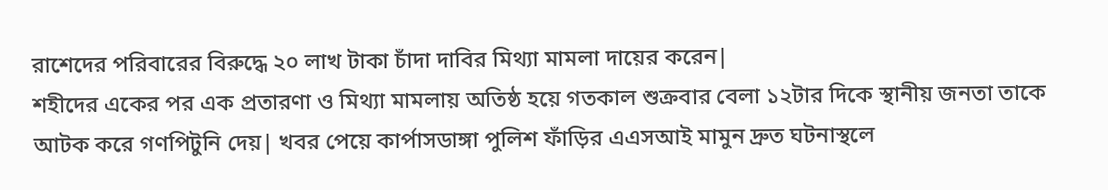রাশেদের পরিবারের বিরুদ্ধে ২০ লাখ টাকা চাঁদা দাবির মিথ্যা মামলা দায়ের করেন|
শহীদের একের পর এক প্রতারণা ও মিথ্যা মামলায় অতিষ্ঠ হয়ে গতকাল শুক্রবার বেলা ১২টার দিকে স্থানীয় জনতা তাকে আটক করে গণপিটুনি দেয়| খবর পেয়ে কার্পাসডাঙ্গা পুলিশ ফাঁড়ির এএসআই মামুন দ্রুত ঘটনাস্থলে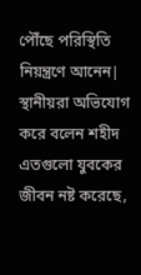পৌঁছে পরিস্থিতি নিয়ন্ত্রণে আনেন| স্থানীয়রা অভিযোগ করে বলেন শহীদ এতগুলো যুবকের জীবন নষ্ট করেছে,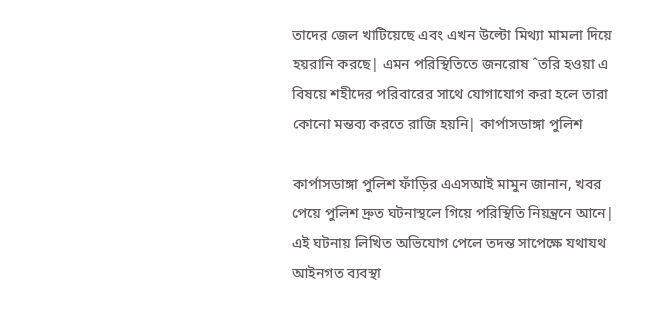তাদের জেল খাটিয়েছে এবং এখন উল্টো মিথ্যা মামলা দিয়ে হয়রানি করছে| এমন পরিস্থিতিতে জনরোষ ˆতরি হওয়া এ বিষয়ে শহীদের পরিবারের সাথে যোগাযোগ করা হলে তারা কোনো মন্তব্য করতে রাজি হয়নি| কার্পাসডাঙ্গা পুলিশ

কার্পাসডাঙ্গা পুলিশ ফাঁড়ির এএসআই মামুন জানান, খবর পেয়ে পুলিশ দ্রুত ঘটনাস্থলে গিয়ে পরিস্থিতি নিয়ন্ত্রনে আনে| এই ঘটনায় লিখিত অভিযোগ পেলে তদন্ত সাপেক্ষে যথাযথ আইনগত ব্যবস্থা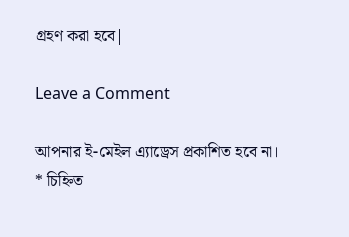গ্রহণ করা হবে|

Leave a Comment

আপনার ই-মেইল এ্যাড্রেস প্রকাশিত হবে না। * চিহ্নিত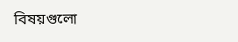বিষয়গুলো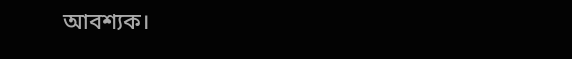আবশ্যক।